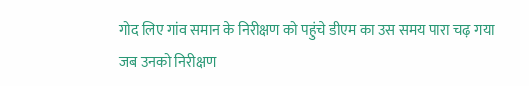गोद लिए गांव समान के निरीक्षण को पहुंचे डीएम का उस समय पारा चढ़ गया जब उनको निरीक्षण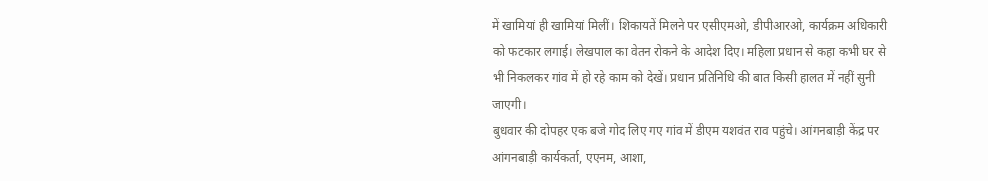में खामियां ही खामियां मिलीं। शिकायतें मिलने पर एसीएमओ, डीपीआरओ, कार्यक्रम अधिकारी को फटकार लगाई। लेखपाल का वेतन रोकने के आदेश दिए। महिला प्रधान से कहा कभी घर से भी निकलकर गांव में हो रहे काम को देखें। प्रधान प्रतिनिधि की बात किसी हालत में नहीं सुनी जाएगी।
बुधवार की दोपहर एक बजे गोद लिए गए गांव में डीएम यशवंत राव पहुंचे। आंगनबाड़ी केंद्र पर आंगनबाड़ी कार्यकर्ता, एएनम, आशा,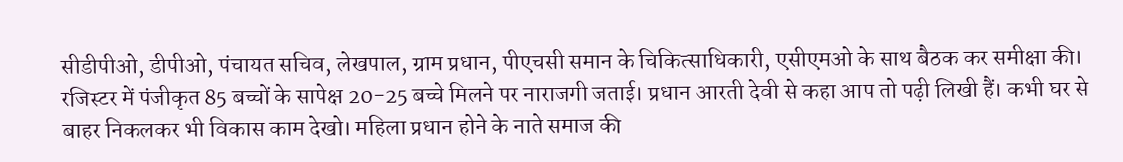सीडीपीओ, डीपीओ, पंचायत सचिव, लेखपाल, ग्राम प्रधान, पीएचसी समान के चिकित्साधिकारी, एसीएमओ के साथ बैठक कर समीक्षा की। रजिस्टर में पंजीकृत 85 बच्चों के सापेक्ष 20-25 बच्चे मिलने पर नाराजगी जताई। प्रधान आरती देवी से कहा आप तो पढ़ी लिखी हैं। कभी घर से बाहर निकलकर भी विकास काम देखो। महिला प्रधान होने के नाते समाज की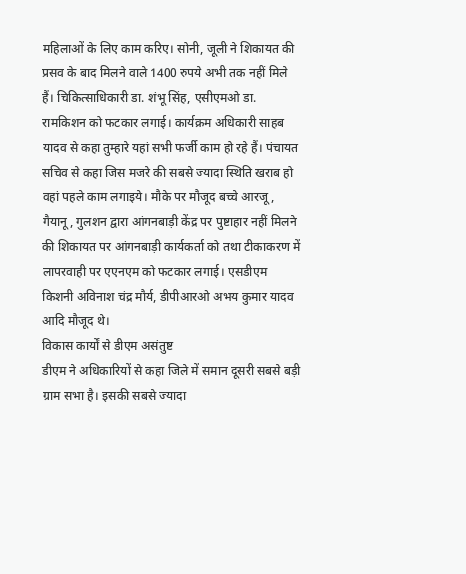महिलाओं के लिए काम करिए। सोनी, जूली ने शिकायत की प्रसव के बाद मिलने वाले 1400 रुपये अभी तक नहीं मिले हैं। चिकित्साधिकारी डा. शंभू सिंह, एसीएमओ डा. रामकिशन को फटकार लगाई। कार्यक्रम अधिकारी साहब यादव से कहा तुम्हारे यहां सभी फर्जी काम हो रहे हैं। पंचायत सचिव से कहा जिस मजरे की सबसे ज्यादा स्थिति खराब हो वहां पहले काम लगाइये। मौके पर मौजूद बच्चे आरजू, गैयानू, गुलशन द्वारा आंगनबाड़ी केंद्र पर पुष्टाहार नहीं मिलने की शिकायत पर आंगनबाड़ी कार्यकर्ता को तथा टीकाकरण में लापरवाही पर एएनएम को फटकार लगाई। एसडीएम किशनी अविनाश चंद्र मौर्य, डीपीआरओ अभय कुमार यादव आदि मौजूद थे।
विकास कार्यों से डीएम असंतुष्ट
डीएम ने अधिकारियों से कहा जिले में समान दूसरी सबसे बड़ी ग्राम सभा है। इसकी सबसे ज्यादा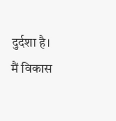दुर्दशा है। मैं विकास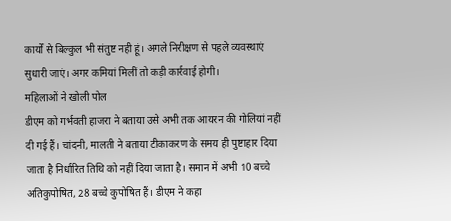कार्यों से बिल्कुल भी संतुष्ट नही हूं। अगले निरीक्षण से पहले व्यवस्थाएं सुधारी जाएं। अगर कमियां मिलीं तो कड़ी कार्रवाई होगी।
महिलाओं ने खोली पोल
डीएम को गर्भवती हाजरा ने बताया उसे अभी तक आयरन की गोलियां नहीं दी गई हैं। चांदनी, मालती ने बताया टीकाकरण के समय ही पुष्टाहार दिया जाता है निर्धारित तिथि को नहीं दिया जाता है। समान में अभी 10 बच्चे अतिकुपोषित, 28 बच्चे कुपोषित हैं। डीएम ने कहा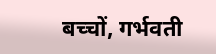बच्चों, गर्भवती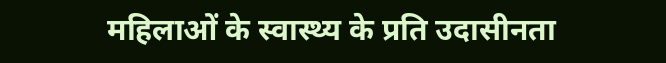महिलाओं के स्वास्थ्य के प्रति उदासीनता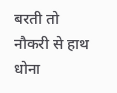बरती तो नौकरी से हाथ धोना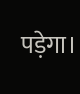पड़ेगा।